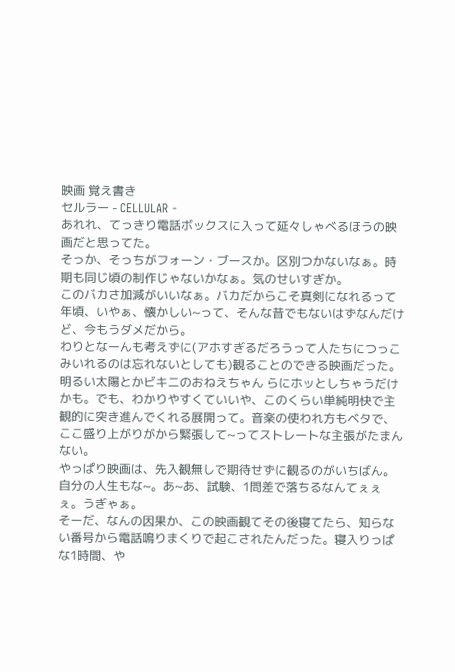映画 覚え書き
セルラー - CELLULAR -
あれれ、てっきり電話ボックスに入って延々しゃべるほうの映画だと思ってた。
そっか、そっちがフォーン・ブースか。区別つかないなぁ。時期も同じ頃の制作じゃないかなぁ。気のせいすぎか。
このバカさ加減がいいなぁ。バカだからこそ真剣になれるって年頃、いやぁ、懐かしい~って、そんな昔でもないはずなんだけど、今もうダメだから。
わりとなーんも考えずに(アホすぎるだろうって人たちにつっこみいれるのは忘れないとしても)観ることのできる映画だった。明るい太陽とかビキニのおねえちゃん らにホッとしちゃうだけかも。でも、わかりやすくていいや、このくらい単純明快で主観的に突き進んでくれる展開って。音楽の使われ方もベタで、ここ盛り上がりがから緊張して~ってストレートな主張がたまんない。
やっぱり映画は、先入観無しで期待せずに観るのがいちばん。自分の人生もな~。あ~あ、試験、1問差で落ちるなんてぇぇぇ。うぎゃぁ。
そーだ、なんの因果か、この映画観てその後寝てたら、知らない番号から電話鳴りまくりで起こされたんだった。寝入りっぱな1時間、や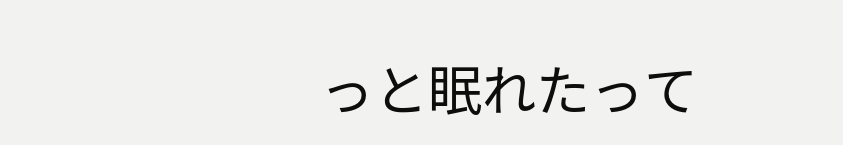っと眠れたって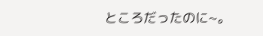ところだったのに~。